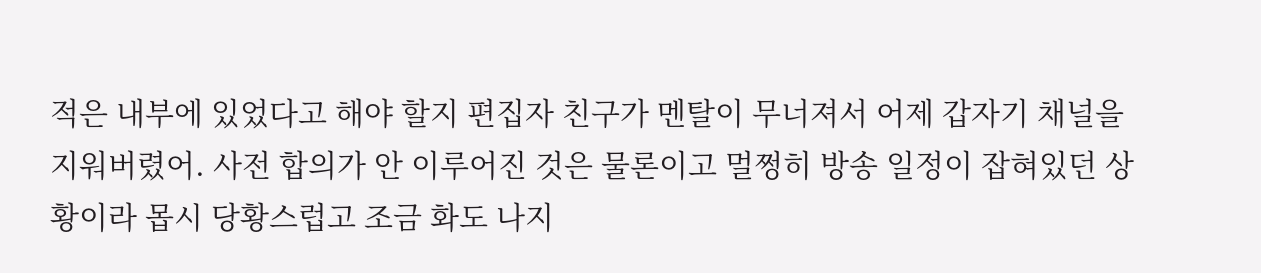적은 내부에 있었다고 해야 할지 편집자 친구가 멘탈이 무너져서 어제 갑자기 채널을 지워버렸어. 사전 합의가 안 이루어진 것은 물론이고 멀쩡히 방송 일정이 잡혀있던 상황이라 몹시 당황스럽고 조금 화도 나지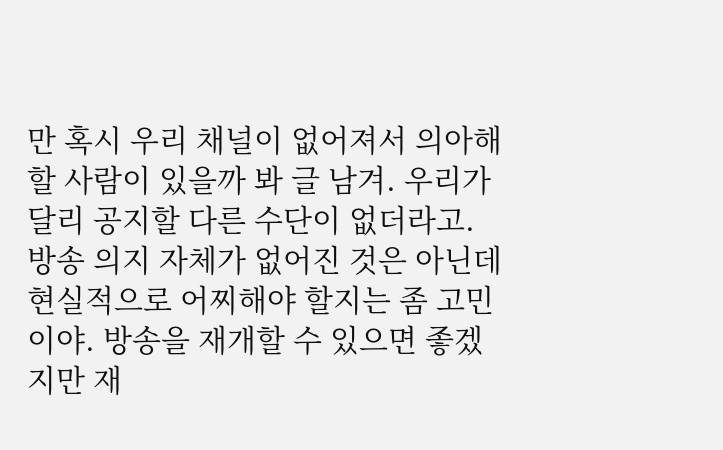만 혹시 우리 채널이 없어져서 의아해할 사람이 있을까 봐 글 남겨. 우리가 달리 공지할 다른 수단이 없더라고. 방송 의지 자체가 없어진 것은 아닌데 현실적으로 어찌해야 할지는 좀 고민이야. 방송을 재개할 수 있으면 좋겠지만 재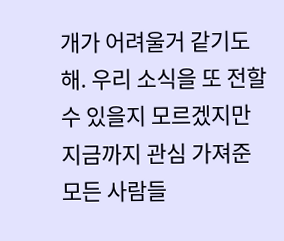개가 어려울거 같기도 해. 우리 소식을 또 전할 수 있을지 모르겠지만 지금까지 관심 가져준 모든 사람들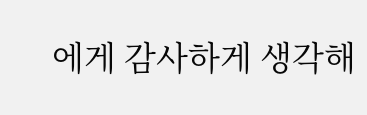에게 감사하게 생각해